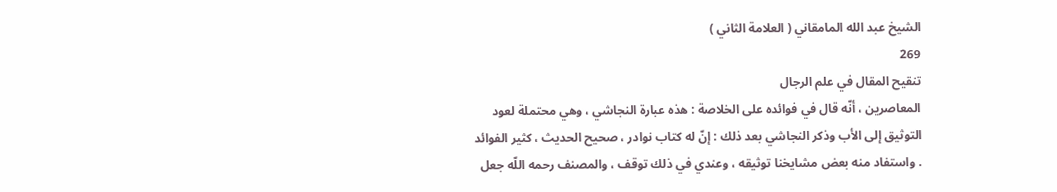الشيخ عبد الله المامقاني ( العلامة الثاني )
269
تنقيح المقال في علم الرجال
المعاصرين ، أنّه قال في فوائده على الخلاصة : هذه عبارة النجاشي ، وهي محتملة لعود التوثيق إلى الأب وذكر النجاشي بعد ذلك : إنّ له كتاب نوادر ، صحيح الحديث ، كثير الفوائد . واستفاد منه بعض مشايخنا توثيقه ، وعندي في ذلك توقف ، والمصنف رحمه اللّه جعل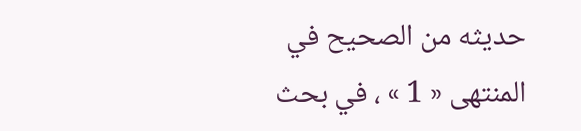حديثه من الصحيح في المنتهى « 1 » ، في بحث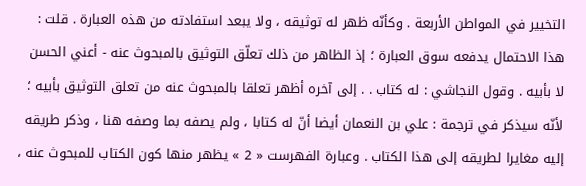التخيير في المواطن الأربعة . وكأنّه ظهر له توثيقه ، ولا يبعد استفادته من هذه العبارة . قلت : هذا الاحتمال يدفعه سوق العبارة ؛ إذ الظاهر من ذلك تعلّق التوثيق بالمبحوث عنه - أعني الحسن لا بأبيه . وقول النجاشي : له كتاب . . إلى آخره أظهر تعلقا بالمبحوث عنه من تعلق التوثيق بأبيه ؛ لأنّه سيذكر في ترجمة : علي بن النعمان أيضا أنّ له كتابا ، ولم يصفه بما وصفه هنا ، وذكر طريقه إليه مغايرا لطريقه إلى هذا الكتاب . وعبارة الفهرست « 2 » يظهر منها كون الكتاب للمبحوث عنه ،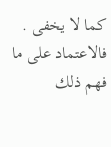كما لا يخفى . فالاعتماد على ما فهم ذلك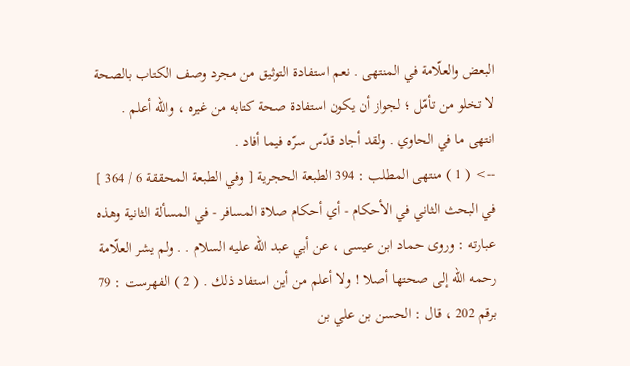البعض والعلّامة في المنتهى . نعم استفادة التوثيق من مجرد وصف الكتاب بالصحة لا تخلو من تأمّل ؛ لجواز أن يكون استفادة صحة كتابه من غيره ، واللّه أعلم . انتهى ما في الحاوي . ولقد أجاد قدّس سرّه فيما أفاد .
--> ( 1 ) منتهى المطلب : 394 الطبعة الحجرية [ وفي الطبعة المحققة 6 / 364 ] في البحث الثاني في الأحكام - أي أحكام صلاة المسافر - في المسألة الثانية وهذه عبارته : وروى حماد ابن عيسى ، عن أبي عبد اللّه عليه السلام . . ولم يشر العلّامة رحمه اللّه إلى صحتها أصلا ! ولا أعلم من أين استفاد ذلك . ( 2 ) الفهرست : 79 برقم 202 ، قال : الحسن بن علي بن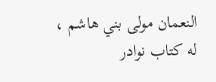النعمان مولى بني هاشم ، له كتاب نوادر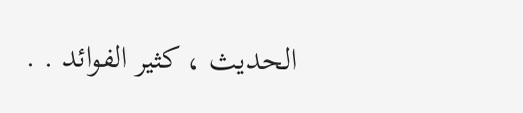الحديث ، كثير الفوائد . .